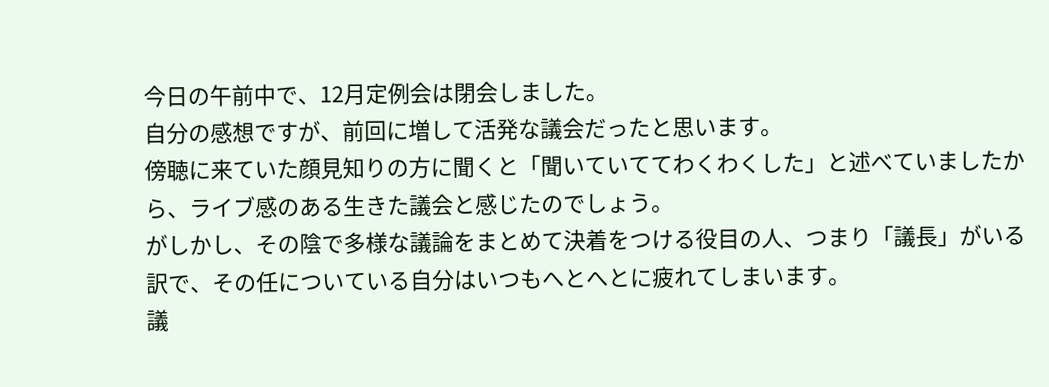今日の午前中で、12月定例会は閉会しました。
自分の感想ですが、前回に増して活発な議会だったと思います。
傍聴に来ていた顔見知りの方に聞くと「聞いていててわくわくした」と述べていましたから、ライブ感のある生きた議会と感じたのでしょう。
がしかし、その陰で多様な議論をまとめて決着をつける役目の人、つまり「議長」がいる訳で、その任についている自分はいつもへとへとに疲れてしまいます。
議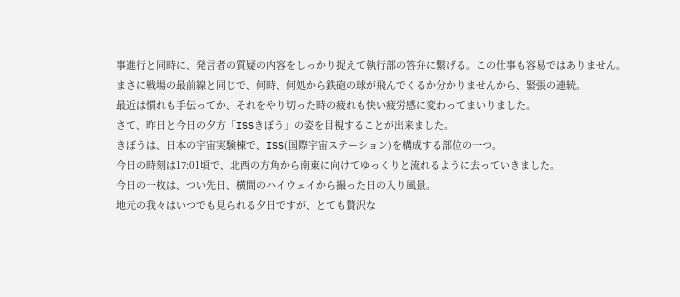事進行と同時に、発言者の質疑の内容をしっかり捉えて執行部の答弁に繋げる。この仕事も容易ではありません。
まさに戦場の最前線と同じで、何時、何処から鉄砲の球が飛んでくるか分かりませんから、緊張の連続。
最近は慣れも手伝ってか、それをやり切った時の疲れも快い疲労感に変わってまいりました。
さて、昨日と今日の夕方「ISSきぼう」の姿を目視することが出来ました。
きぼうは、日本の宇宙実験棟で、ISS(国際宇宙ステーション)を構成する部位の一つ。
今日の時刻は17:01頃で、北西の方角から南東に向けてゆっくりと流れるように去っていきました。
今日の一枚は、つい先日、横間のハイウェイから撮った日の入り風景。
地元の我々はいつでも見られる夕日ですが、とても贅沢な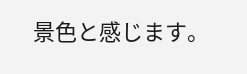景色と感じます。